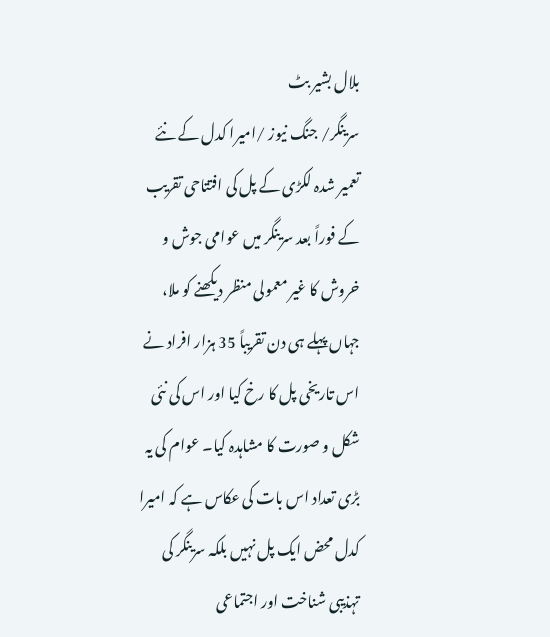بلال بشیر بٹ
سرینگر/ جنگ نیوز /امیرا کدل کے نئے تعمیر شدہ لکڑی کے پل کی افتتاحی تقریب کے فوراً بعد سرینگر میں عوامی جوش و خروش کا غیر معمولی منظر دیکھنے کو ملا، جہاں پہلے ہی دن تقریباً 35 ہزار افراد نے اس تاریخی پل کا رخ کیا اور اس کی نئی شکل و صورت کا مشاہدہ کیا۔ عوام کی یہ بڑی تعداد اس بات کی عکاس ہے کہ امیرا کدل محض ایک پل نہیں بلکہ سرینگر کی تہذیبی شناخت اور اجتماعی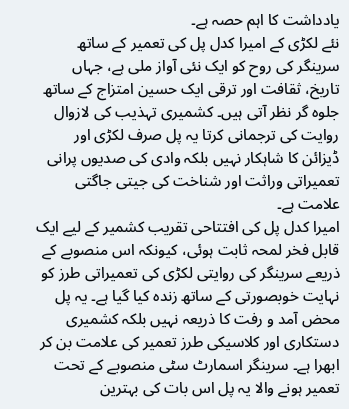یادداشت کا اہم حصہ ہے۔
نئے لکڑی کے امیرا کدل پل کی تعمیر کے ساتھ سرینگر کی روح کو ایک نئی آواز ملی ہے، جہاں تاریخ، ثقافت اور ترقی ایک حسین امتزاج کے ساتھ جلوہ گر نظر آتی ہیں۔ کشمیری تہذیب کی لازوال روایت کی ترجمانی کرتا یہ پل صرف لکڑی اور ڈیزائن کا شاہکار نہیں بلکہ وادی کی صدیوں پرانی تعمیراتی وراثت اور شناخت کی جیتی جاگتی علامت ہے۔
امیرا کدل پل کی افتتاحی تقریب کشمیر کے لیے ایک قابل فخر لمحہ ثابت ہوئی، کیونکہ اس منصوبے کے ذریعے سرینگر کی روایتی لکڑی کی تعمیراتی طرز کو نہایت خوبصورتی کے ساتھ زندہ کیا گیا ہے۔ یہ پل محض آمد و رفت کا ذریعہ نہیں بلکہ کشمیری دستکاری اور کلاسیکی طرز تعمیر کی علامت بن کر ابھرا ہے۔ سرینگر اسمارٹ سٹی منصوبے کے تحت تعمیر ہونے والا یہ پل اس بات کی بہترین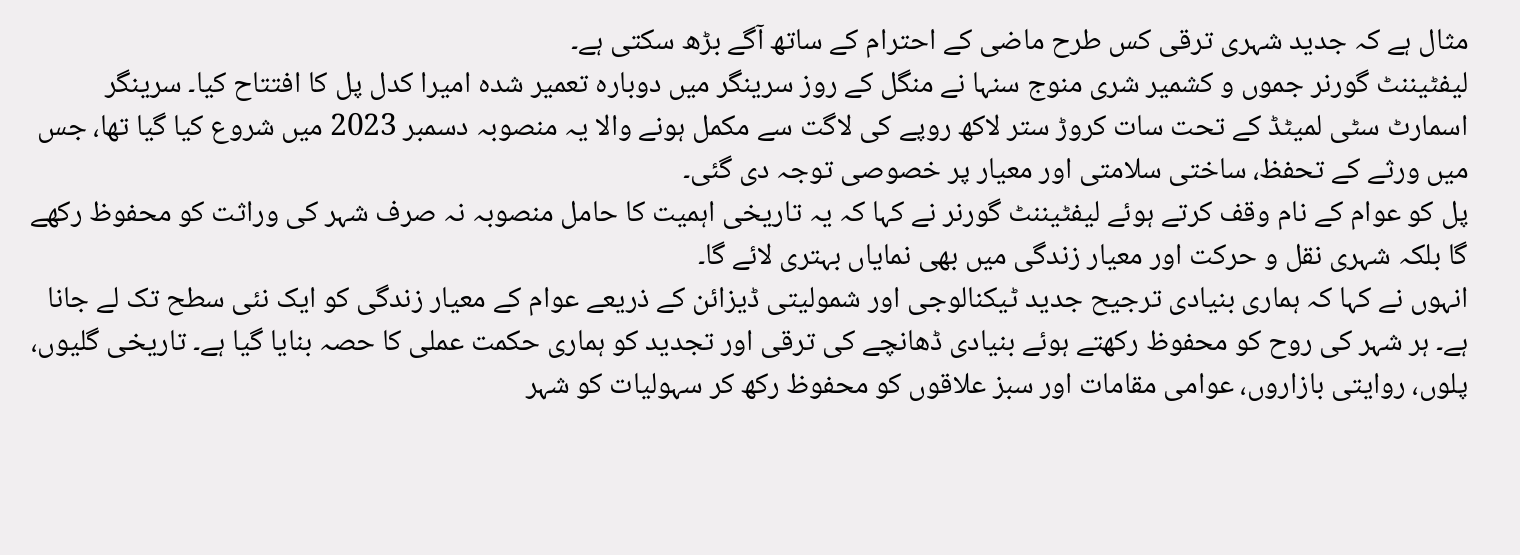مثال ہے کہ جدید شہری ترقی کس طرح ماضی کے احترام کے ساتھ آگے بڑھ سکتی ہے۔
لیفٹیننٹ گورنر جموں و کشمیر شری منوج سنہا نے منگل کے روز سرینگر میں دوبارہ تعمیر شدہ امیرا کدل پل کا افتتاح کیا۔ سرینگر اسمارٹ سٹی لمیٹڈ کے تحت سات کروڑ ستر لاکھ روپے کی لاگت سے مکمل ہونے والا یہ منصوبہ دسمبر 2023 میں شروع کیا گیا تھا، جس میں ورثے کے تحفظ، ساختی سلامتی اور معیار پر خصوصی توجہ دی گئی۔
پل کو عوام کے نام وقف کرتے ہوئے لیفٹیننٹ گورنر نے کہا کہ یہ تاریخی اہمیت کا حامل منصوبہ نہ صرف شہر کی وراثت کو محفوظ رکھے گا بلکہ شہری نقل و حرکت اور معیار زندگی میں بھی نمایاں بہتری لائے گا۔
انہوں نے کہا کہ ہماری بنیادی ترجیح جدید ٹیکنالوجی اور شمولیتی ڈیزائن کے ذریعے عوام کے معیار زندگی کو ایک نئی سطح تک لے جانا ہے۔ ہر شہر کی روح کو محفوظ رکھتے ہوئے بنیادی ڈھانچے کی ترقی اور تجدید کو ہماری حکمت عملی کا حصہ بنایا گیا ہے۔ تاریخی گلیوں، پلوں، روایتی بازاروں، عوامی مقامات اور سبز علاقوں کو محفوظ رکھ کر سہولیات کو شہر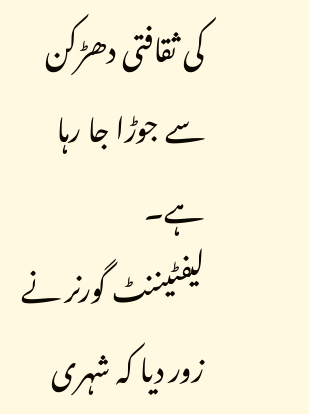کی ثقافتی دھڑکن سے جوڑا جا رہا ہے۔
لیفٹیننٹ گورنر نے زور دیا کہ شہری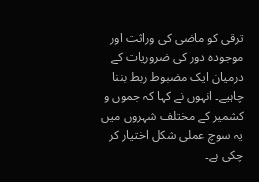ترقی کو ماضی کی وراثت اور موجودہ دور کی ضروریات کے درمیان ایک مضبوط ربط بننا چاہیے۔ انہوں نے کہا کہ جموں و کشمیر کے مختلف شہروں میں یہ سوچ عملی شکل اختیار کر چکی ہے۔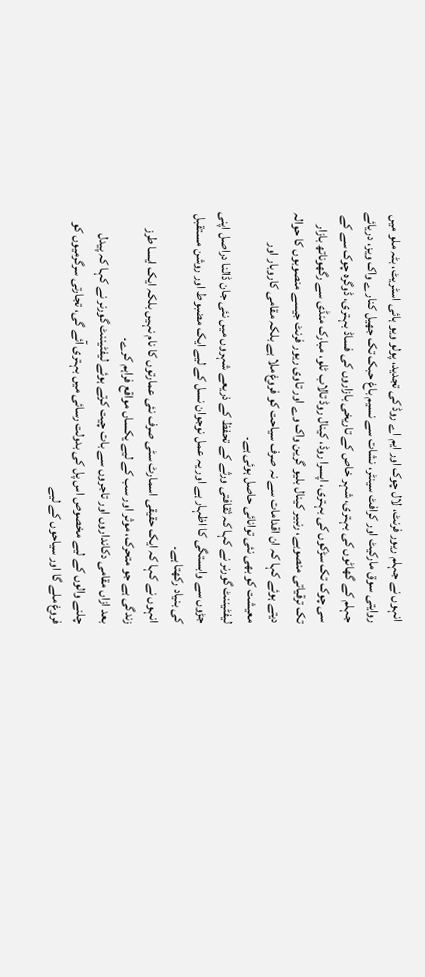انہوں نے جہلم ریور فرنٹ، لال چوک اور ایم اے روڈ کی تجدید، پولو ویو ہائی اسٹریٹ، بٹہ ملو میں روایتی سوق مارکیٹ اور کرافٹ سینٹر، نشات سے نسیم باغ حبک تک جھیل کنارے واک ویز، دریائے جہلم کے گھاٹوں کی بہتری، شہر خاص کے تاریخی بازاروں کی فساڈ بہتری، ڈوگرہ چوک سے کے سی چوک تک سڑکوں کی بہتری، اپسرا روڈ، کینال روڈ تالاب ٹلو، مبارک منڈی سے رگھوناتھ بازار تک ترقیاتی منصوبے، رنبیر کینال بلیو گرین واک وے اور تاوی ریور فرنٹ جیسے منصوبوں کا حوالہ دیتے ہوئے کہا کہ ان اقدامات سے نہ صرف سیاحت کو فروغ ملا ہے بلکہ مقامی کاروبار اور معیشت کو بھی نئی توانائی حاصل ہوئی ہے۔
لیفٹیننٹ گورنر نے کہا کہ ثقافتی ورثے کے تحفظ کے ذریعے شہروں میں نئی جان ڈالنا دراصل اپنی جڑوں سے وابستگی کا اظہار ہے اور یہ عمل نوجوان نسل کے لیے ایک مضبوط اور روشن مستقبل کی بنیاد رکھتا ہے۔
انہوں نے کہا کہ ایک حقیقی اسمارٹ سٹی صرف نئی عمارتوں کا نام نہیں بلکہ ایک ایسا طرز زندگی ہے جو متحرک، موثر اور سب کے لیے یکساں مواقع فراہم کرے۔
بعد ازاں مقامی دکانداروں اور تاجروں سے بات چیت کرتے ہوئے لیفٹیننٹ گورنر نے کہا کہ پیدل چلنے والوں کے لیے مخصوص اس پل کی بدولت رسائی میں بہتری آئے گی، تجارتی سرگرمیوں کو فروغ ملے گا اور سیاحوں کے لیے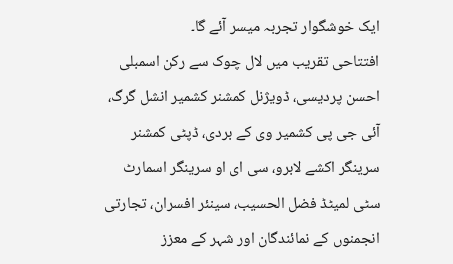ایک خوشگوار تجربہ میسر آئے گا۔
افتتاحی تقریب میں لال چوک سے رکن اسمبلی احسن پردیسی، ڈویژنل کمشنر کشمیر انشل گرگ، آئی جی پی کشمیر وی کے بردی، ڈپٹی کمشنر سرینگر اکشے لابرو، سی ای او سرینگر اسمارٹ سٹی لمیٹڈ فضل الحسیب، سینئر افسران، تجارتی انجمنوں کے نمائندگان اور شہر کے معزز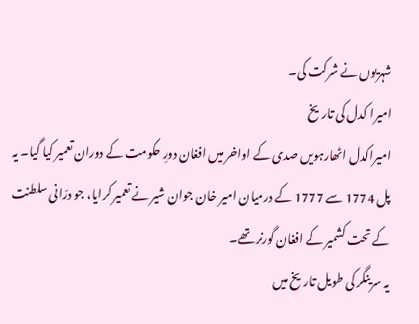شہریوں نے شرکت کی۔
امیرا کدل کی تاریخ
امیراکدل اٹھارہویں صدی کے اواخر میں افغان دورِ حکومت کے دوران تعمیر کیا گیا۔ یہ پل 1774 سے 1777 کے درمیان امیر خان جوان شیر نے تعمیر کرایا، جو درّانی سلطنت کے تحت کشمیر کے افغان گورنر تھے۔
یہ سرینگر کی طویل تاریخ میں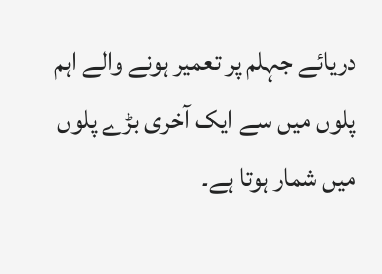دریائے جہلم پر تعمیر ہونے والے اہم پلوں میں سے ایک آخری بڑے پلوں میں شمار ہوتا ہے۔